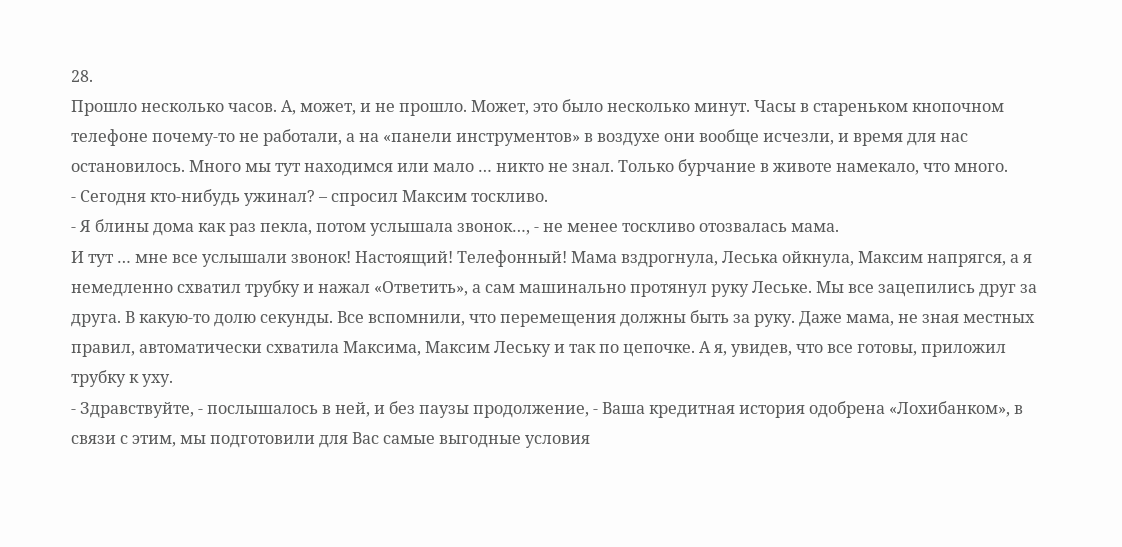28.
Прошло несколько часов. А, может, и не прошло. Может, это было несколько минут. Часы в стареньком кнопочном телефоне почему-то не работали, а на «панели инструментов» в воздухе они вообще исчезли, и время для нас остановилось. Много мы тут находимся или мало … никто не знал. Только бурчание в животе намекало, что много.
- Сегодня кто-нибудь ужинал? – спросил Максим тоскливо.
- Я блины дома как раз пекла, потом услышала звонок…, - не менее тоскливо отозвалась мама.
И тут … мне все услышали звонок! Настоящий! Телефонный! Мама вздрогнула, Леська ойкнула, Максим напрягся, а я немедленно схватил трубку и нажал «Ответить», а сам машинально протянул руку Леське. Мы все зацепились друг за друга. В какую-то долю секунды. Все вспомнили, что перемещения должны быть за руку. Даже мама, не зная местных правил, автоматически схватила Максима, Максим Леську и так по цепочке. А я, увидев, что все готовы, приложил трубку к уху.
- Здравствуйте, - послышалось в ней, и без паузы продолжение, - Ваша кредитная история одобрена «Лохибанком», в связи с этим, мы подготовили для Вас самые выгодные условия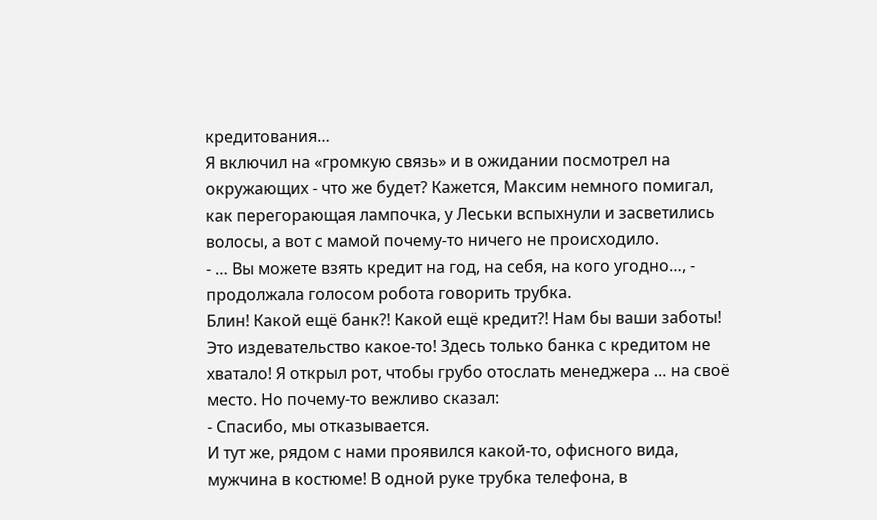кредитования…
Я включил на «громкую связь» и в ожидании посмотрел на окружающих - что же будет? Кажется, Максим немного помигал, как перегорающая лампочка, у Леськи вспыхнули и засветились волосы, а вот с мамой почему-то ничего не происходило.
- … Вы можете взять кредит на год, на себя, на кого угодно…, - продолжала голосом робота говорить трубка.
Блин! Какой ещё банк?! Какой ещё кредит?! Нам бы ваши заботы! Это издевательство какое-то! Здесь только банка с кредитом не хватало! Я открыл рот, чтобы грубо отослать менеджера … на своё место. Но почему-то вежливо сказал:
- Спасибо, мы отказывается.
И тут же, рядом с нами проявился какой-то, офисного вида, мужчина в костюме! В одной руке трубка телефона, в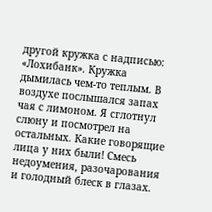другой кружка с надписью: «Лохибанк». Кружка дымилась чем-то теплым. В воздухе послышался запах чая с лимоном. Я сглотнул слюну и посмотрел на остальных. Какие говорящие лица у них были! Смесь недоумения, разочарования и голодный блеск в глазах.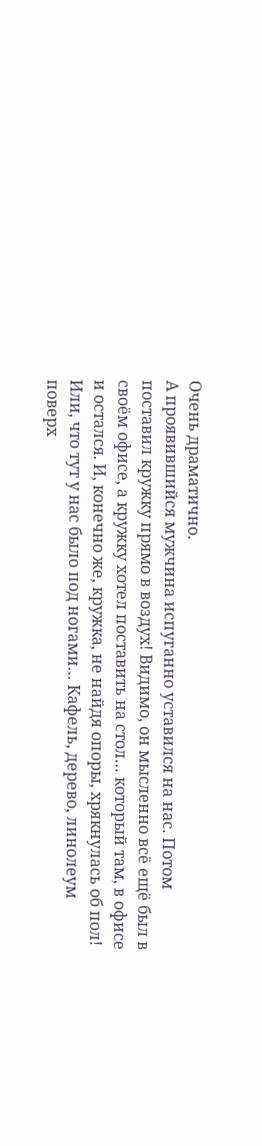Очень драматично.
А проявившийся мужчина испуганно уставился на нас. Потом поставил кружку прямо в воздух! Видимо, он мысленно всё ещё был в своём офисе, а кружку хотел поставить на стол… который там, в офисе и остался. И, конечно же, кружка, не найдя опоры, хрякнулась об пол! Или, что тут у нас было под ногами… Кафель, дерево, линолеум поверх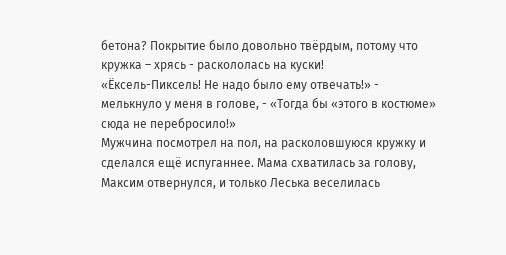бетона? Покрытие было довольно твёрдым, потому что кружка – хрясь - раскололась на куски!
«Ёксель-Пиксель! Не надо было ему отвечать!» - мелькнуло у меня в голове, - «Тогда бы «этого в костюме» сюда не перебросило!»
Мужчина посмотрел на пол, на расколовшуюся кружку и сделался ещё испуганнее. Мама схватилась за голову, Максим отвернулся, и только Леська веселилась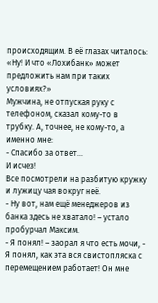происходящим. В её глазах читалось: «Ну! И что «Лохибанк» может предложить нам при таких условиях?»
Мужчина, не отпуская руку с телефоном, сказал кому-то в трубку. А, точнее, не кому-то, а именно мне:
- Спасибо за ответ…
И исчез!
Все посмотрели на разбитую кружку и лужицу чая вокруг неё.
- Ну вот, нам ещё менеджеров из банка здесь не хватало! – устало пробурчал Максим.
- Я понял! – заорал я что есть мочи, - Я понял, как эта вся свистопляска с перемещением работает! Он мне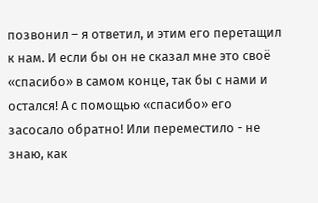позвонил – я ответил, и этим его перетащил к нам. И если бы он не сказал мне это своё «спасибо» в самом конце, так бы с нами и остался! А с помощью «спасибо» его засосало обратно! Или переместило - не знаю, как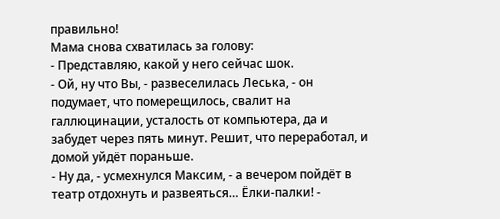правильно!
Мама снова схватилась за голову:
- Представляю, какой у него сейчас шок.
- Ой, ну что Вы, - развеселилась Леська, - он подумает, что померещилось, свалит на галлюцинации, усталость от компьютера, да и забудет через пять минут. Решит, что переработал, и домой уйдёт пораньше.
- Ну да, - усмехнулся Максим, - а вечером пойдёт в театр отдохнуть и развеяться… Ёлки-палки! -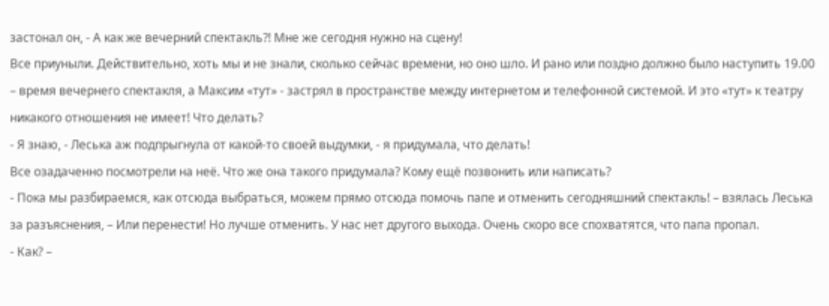застонал он, - А как же вечерний спектакль?! Мне же сегодня нужно на сцену!
Все приуныли. Действительно, хоть мы и не знали, сколько сейчас времени, но оно шло. И рано или поздно должно было наступить 19.00 – время вечернего спектакля, а Максим «тут» - застрял в пространстве между интернетом и телефонной системой. И это «тут» к театру никакого отношения не имеет! Что делать?
- Я знаю, - Леська аж подпрыгнула от какой-то своей выдумки, - я придумала, что делать!
Все озадаченно посмотрели на неё. Что же она такого придумала? Кому ещё позвонить или написать?
- Пока мы разбираемся, как отсюда выбраться, можем прямо отсюда помочь папе и отменить сегодняшний спектакль! – взялась Леська за разъяснения, – Или перенести! Но лучше отменить. У нас нет другого выхода. Очень скоро все спохватятся, что папа пропал.
- Как? –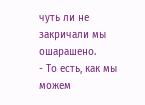чуть ли не закричали мы ошарашено.
- То есть, как мы можем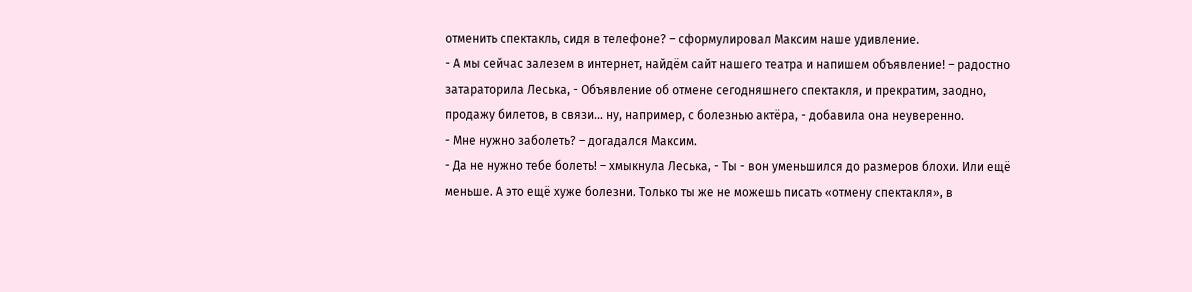отменить спектакль, сидя в телефоне? – сформулировал Максим наше удивление.
- А мы сейчас залезем в интернет, найдём сайт нашего театра и напишем объявление! – радостно затараторила Леська, - Объявление об отмене сегодняшнего спектакля, и прекратим, заодно, продажу билетов, в связи… ну, например, с болезнью актёра, - добавила она неуверенно.
- Мне нужно заболеть? – догадался Максим.
- Да не нужно тебе болеть! – хмыкнула Леська, - Ты - вон уменьшился до размеров блохи. Или ещё меньше. А это ещё хуже болезни. Только ты же не можешь писать «отмену спектакля», в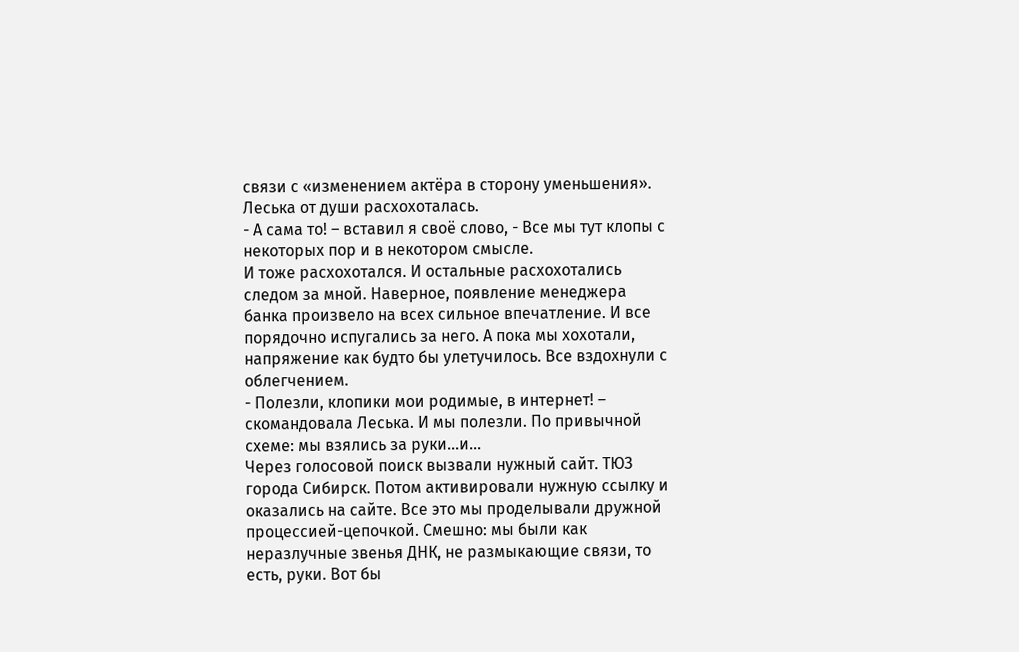связи с «изменением актёра в сторону уменьшения».
Леська от души расхохоталась.
- А сама то! – вставил я своё слово, - Все мы тут клопы с некоторых пор и в некотором смысле.
И тоже расхохотался. И остальные расхохотались следом за мной. Наверное, появление менеджера банка произвело на всех сильное впечатление. И все порядочно испугались за него. А пока мы хохотали, напряжение как будто бы улетучилось. Все вздохнули с облегчением.
- Полезли, клопики мои родимые, в интернет! – скомандовала Леська. И мы полезли. По привычной схеме: мы взялись за руки…и…
Через голосовой поиск вызвали нужный сайт. ТЮЗ города Сибирск. Потом активировали нужную ссылку и оказались на сайте. Все это мы проделывали дружной процессией-цепочкой. Смешно: мы были как неразлучные звенья ДНК, не размыкающие связи, то есть, руки. Вот бы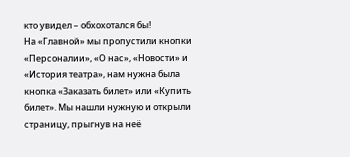кто увидел – обхохотался бы!
На «Главной» мы пропустили кнопки «Персоналии», «О нас», «Новости» и «История театра», нам нужна была кнопка «Заказать билет» или «Купить билет». Мы нашли нужную и открыли страницу, прыгнув на неё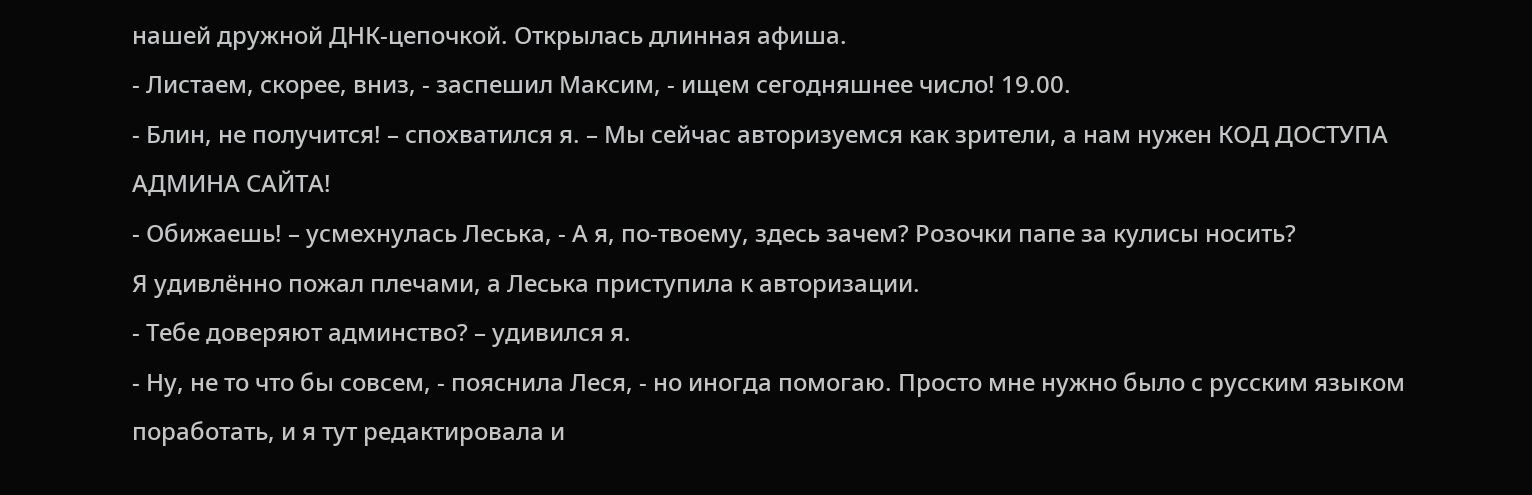нашей дружной ДНК-цепочкой. Открылась длинная афиша.
- Листаем, скорее, вниз, - заспешил Максим, - ищем сегодняшнее число! 19.00.
- Блин, не получится! – спохватился я. – Мы сейчас авторизуемся как зрители, а нам нужен КОД ДОСТУПА АДМИНА САЙТА!
- Обижаешь! – усмехнулась Леська, - А я, по-твоему, здесь зачем? Розочки папе за кулисы носить?
Я удивлённо пожал плечами, а Леська приступила к авторизации.
- Тебе доверяют админство? – удивился я.
- Ну, не то что бы совсем, - пояснила Леся, - но иногда помогаю. Просто мне нужно было с русским языком поработать, и я тут редактировала и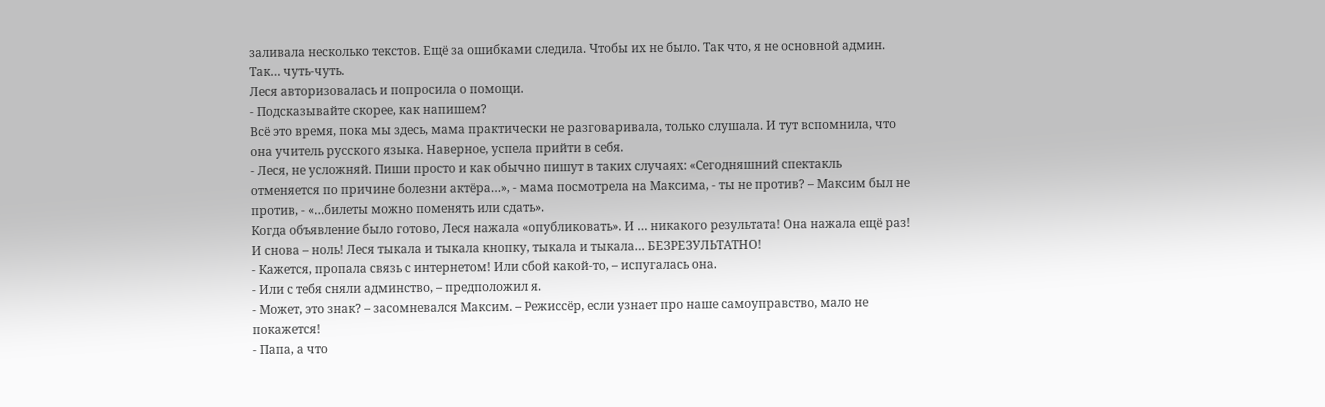заливала несколько текстов. Ещё за ошибками следила. Чтобы их не было. Так что, я не основной админ. Так… чуть-чуть.
Леся авторизовалась и попросила о помощи.
- Подсказывайте скорее, как напишем?
Всё это время, пока мы здесь, мама практически не разговаривала, только слушала. И тут вспомнила, что она учитель русского языка. Наверное, успела прийти в себя.
- Леся, не усложняй. Пиши просто и как обычно пишут в таких случаях: «Сегодняшний спектакль отменяется по причине болезни актёра…», - мама посмотрела на Максима, - ты не против? – Максим был не против, - «…билеты можно поменять или сдать».
Когда объявление было готово, Леся нажала «опубликовать». И … никакого результата! Она нажала ещё раз! И снова – ноль! Леся тыкала и тыкала кнопку, тыкала и тыкала… БЕЗРЕЗУЛЬТАТНО!
- Кажется, пропала связь с интернетом! Или сбой какой-то, – испугалась она.
- Или с тебя сняли админство, – предположил я.
- Может, это знак? – засомневался Максим. – Режиссёр, если узнает про наше самоуправство, мало не покажется!
- Папа, а что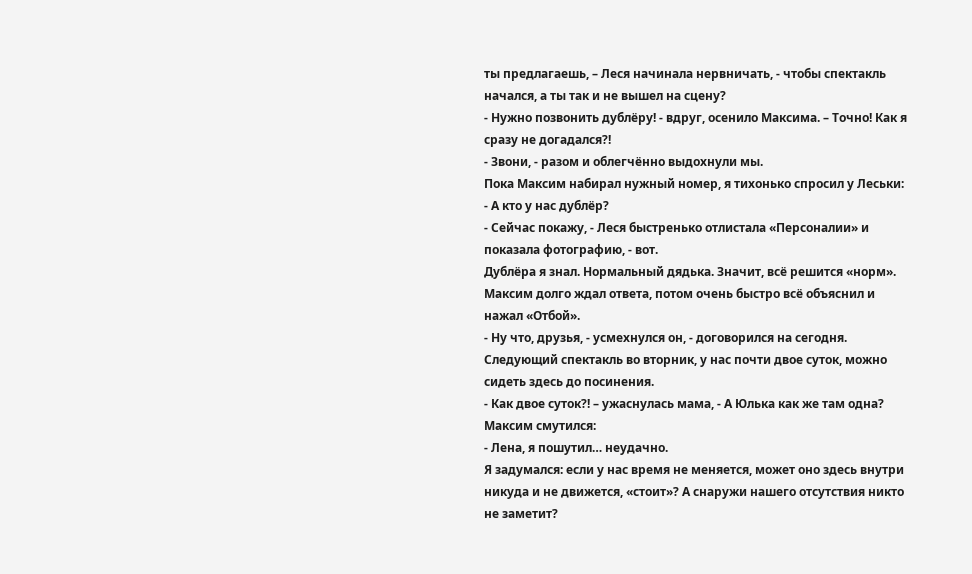ты предлагаешь, – Леся начинала нервничать, - чтобы спектакль начался, а ты так и не вышел на сцену?
- Нужно позвонить дублёру! - вдруг, осенило Максима. – Точно! Как я сразу не догадался?!
- Звони, - разом и облегчённо выдохнули мы.
Пока Максим набирал нужный номер, я тихонько спросил у Леськи:
- А кто у нас дублёр?
- Сейчас покажу, - Леся быстренько отлистала «Персоналии» и показала фотографию, - вот.
Дублёра я знал. Нормальный дядька. Значит, всё решится «норм».
Максим долго ждал ответа, потом очень быстро всё объяснил и нажал «Отбой».
- Ну что, друзья, - усмехнулся он, - договорился на сегодня. Следующий спектакль во вторник, у нас почти двое суток, можно сидеть здесь до посинения.
- Как двое суток?! – ужаснулась мама, - А Юлька как же там одна?
Максим смутился:
- Лена, я пошутил… неудачно.
Я задумался: если у нас время не меняется, может оно здесь внутри никуда и не движется, «стоит»? А снаружи нашего отсутствия никто не заметит?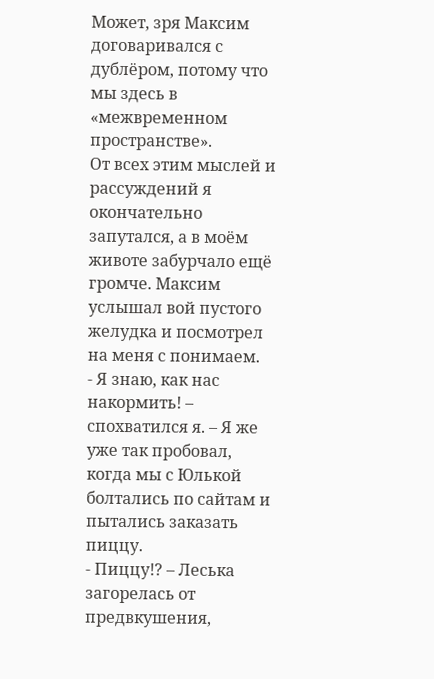Может, зря Максим договаривался с дублёром, потому что мы здесь в «межвременном пространстве».
От всех этим мыслей и рассуждений я окончательно запутался, а в моём животе забурчало ещё громче. Максим услышал вой пустого желудка и посмотрел на меня с понимаем.
- Я знаю, как нас накормить! – спохватился я. – Я же уже так пробовал, когда мы с Юлькой болтались по сайтам и пытались заказать пиццу.
- Пиццу!? – Леська загорелась от предвкушения,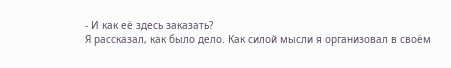- И как её здесь заказать?
Я рассказал, как было дело. Как силой мысли я организовал в своём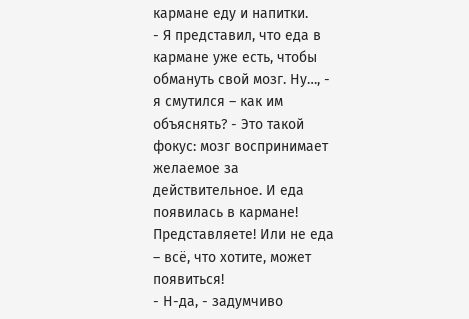кармане еду и напитки.
- Я представил, что еда в кармане уже есть, чтобы обмануть свой мозг. Ну…, - я смутился – как им объяснять? - Это такой фокус: мозг воспринимает желаемое за действительное. И еда появилась в кармане! Представляете! Или не еда – всё, что хотите, может появиться!
- Н-да, - задумчиво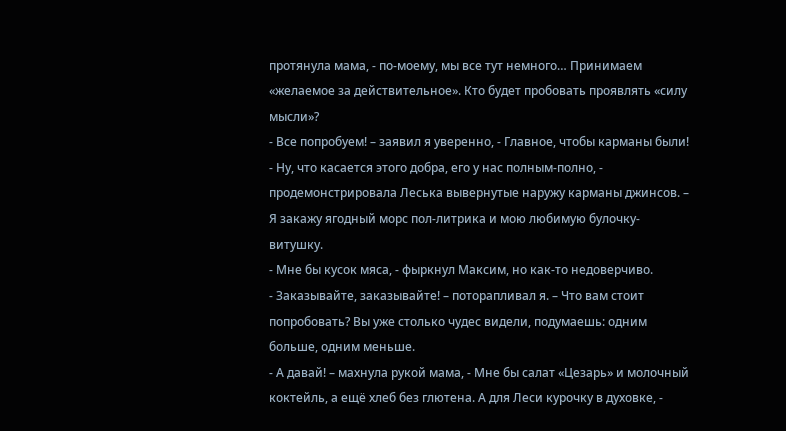протянула мама, - по-моему, мы все тут немного… Принимаем «желаемое за действительное». Кто будет пробовать проявлять «силу мысли»?
- Все попробуем! – заявил я уверенно, - Главное, чтобы карманы были!
- Ну, что касается этого добра, его у нас полным-полно, - продемонстрировала Леська вывернутые наружу карманы джинсов. – Я закажу ягодный морс пол-литрика и мою любимую булочку-витушку.
- Мне бы кусок мяса, - фыркнул Максим, но как-то недоверчиво.
- Заказывайте, заказывайте! – поторапливал я. – Что вам стоит попробовать? Вы уже столько чудес видели, подумаешь: одним больше, одним меньше.
- А давай! – махнула рукой мама, - Мне бы салат «Цезарь» и молочный коктейль, а ещё хлеб без глютена. А для Леси курочку в духовке, -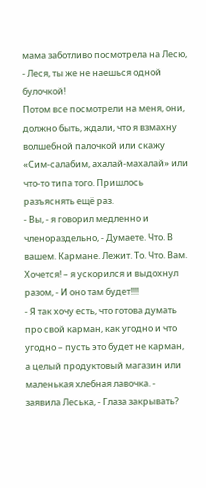мама заботливо посмотрела на Лесю, - Леся, ты же не наешься одной булочкой!
Потом все посмотрели на меня, они, должно быть, ждали, что я взмахну волшебной палочкой или скажу «Сим-салабим, ахалай-махалай» или что-то типа того. Пришлось разъяснять ещё раз.
- Вы, - я говорил медленно и членораздельно, - Думаете. Что. В вашем. Кармане. Лежит. То. Что. Вам. Хочется! – я ускорился и выдохнул разом, - И оно там будет!!!!
- Я так хочу есть, что готова думать про свой карман, как угодно и что угодно – пусть это будет не карман, а целый продуктовый магазин или маленькая хлебная лавочка. - заявила Леська, - Глаза закрывать?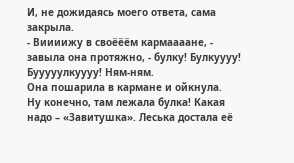И, не дожидаясь моего ответа, сама закрыла.
- Виииижу в своёёём кармаааане, - завыла она протяжно, - булку! Булкуууу! Бууууулкуууу! Ням-ням.
Она пошарила в кармане и ойкнула.
Ну конечно, там лежала булка! Какая надо – «Завитушка». Леська достала её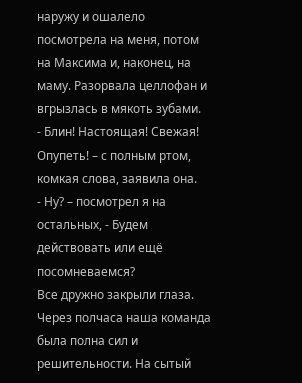наружу и ошалело посмотрела на меня, потом на Максима и, наконец, на маму. Разорвала целлофан и вгрызлась в мякоть зубами.
- Блин! Настоящая! Свежая! Опупеть! – с полным ртом, комкая слова, заявила она.
- Ну? – посмотрел я на остальных, - Будем действовать или ещё посомневаемся?
Все дружно закрыли глаза. Через полчаса наша команда была полна сил и решительности. На сытый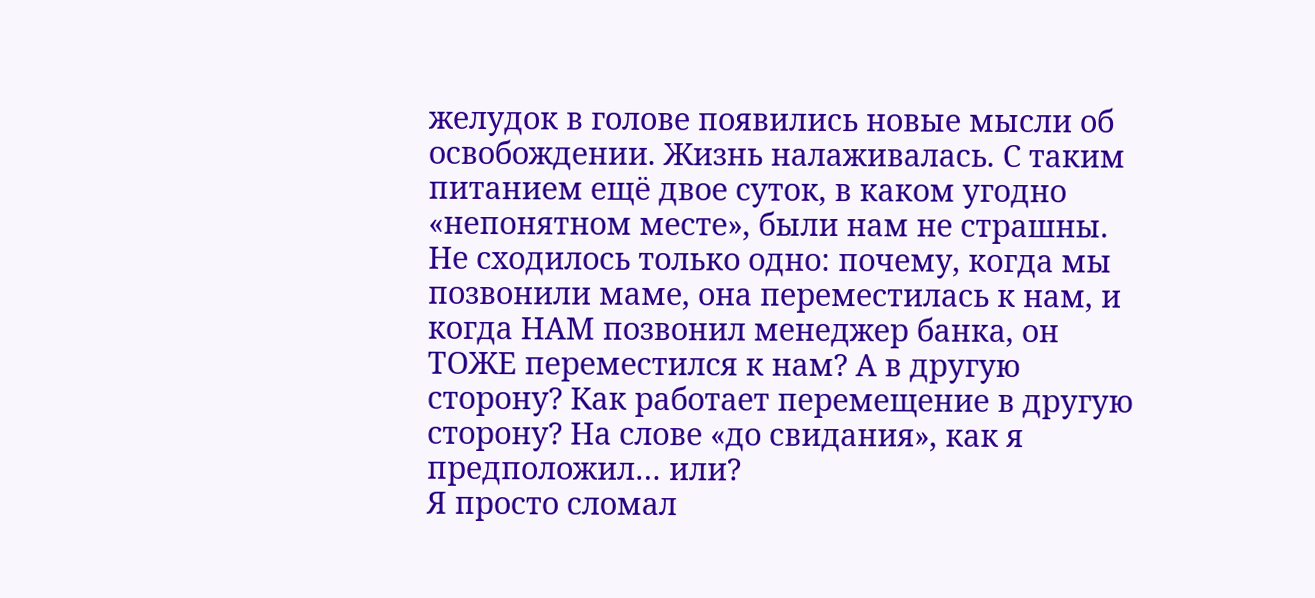желудок в голове появились новые мысли об освобождении. Жизнь налаживалась. С таким питанием ещё двое суток, в каком угодно «непонятном месте», были нам не страшны.
Не сходилось только одно: почему, когда мы позвонили маме, она переместилась к нам, и когда НАМ позвонил менеджер банка, он ТОЖЕ переместился к нам? А в другую сторону? Как работает перемещение в другую сторону? На слове «до свидания», как я предположил… или?
Я просто сломал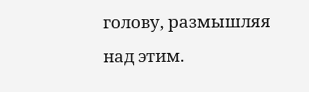голову, размышляя над этим.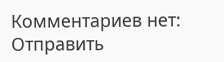Комментариев нет:
Отправить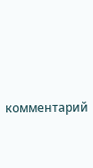комментарий